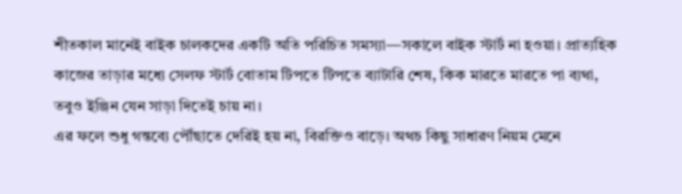শীতকাল মানেই বাইক চালকদের একটি অতি পরিচিত সমস্যা—সকালে বাইক স্টার্ট না হওয়া। প্রাত্যহিক কাজের তাড়ার মধ্যে সেলফ স্টার্ট বোতাম টিপতে টিপতে ব্যাটারি শেষ, কিক মারতে মারতে পা ব্যথা, তবুও ইঞ্জিন যেন সাড়া দিতেই চায় না।
এর ফলে শুধু গন্তব্যে পৌঁছাতে দেরিই হয় না, বিরক্তিও বাড়ে। অথচ কিছু সাধারণ নিয়ম মেনে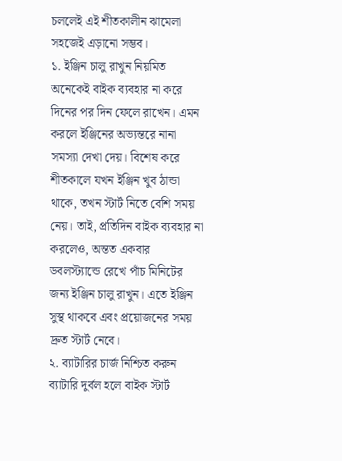চললেই এই শীতকালীন ঝামেলা সহজেই এড়ানো সম্ভব।
১. ইঞ্জিন চালু রাখুন নিয়মিত
অনেকেই বাইক ব্যবহার না করে দিনের পর দিন ফেলে রাখেন। এমন করলে ইঞ্জিনের অভ্যন্তরে নানা সমস্যা দেখা দেয়। বিশেষ করে শীতকালে যখন ইঞ্জিন খুব ঠান্ডা থাকে, তখন স্টার্ট নিতে বেশি সময় নেয়। তাই, প্রতিদিন বাইক ব্যবহার না করলেও, অন্তত একবার ডবলস্ট্যান্ডে রেখে পাঁচ মিনিটের জন্য ইঞ্জিন চালু রাখুন। এতে ইঞ্জিন সুস্থ থাকবে এবং প্রয়োজনের সময় দ্রুত স্টার্ট নেবে।
২. ব্যাটারির চার্জ নিশ্চিত করুন
ব্যাটারি দুর্বল হলে বাইক স্টার্ট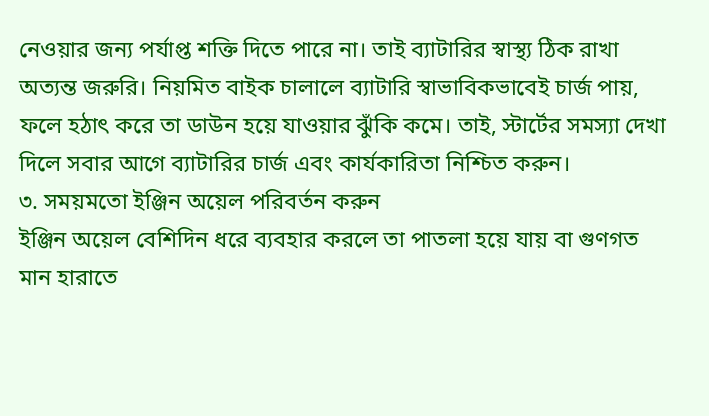নেওয়ার জন্য পর্যাপ্ত শক্তি দিতে পারে না। তাই ব্যাটারির স্বাস্থ্য ঠিক রাখা অত্যন্ত জরুরি। নিয়মিত বাইক চালালে ব্যাটারি স্বাভাবিকভাবেই চার্জ পায়, ফলে হঠাৎ করে তা ডাউন হয়ে যাওয়ার ঝুঁকি কমে। তাই, স্টার্টের সমস্যা দেখা দিলে সবার আগে ব্যাটারির চার্জ এবং কার্যকারিতা নিশ্চিত করুন।
৩. সময়মতো ইঞ্জিন অয়েল পরিবর্তন করুন
ইঞ্জিন অয়েল বেশিদিন ধরে ব্যবহার করলে তা পাতলা হয়ে যায় বা গুণগত মান হারাতে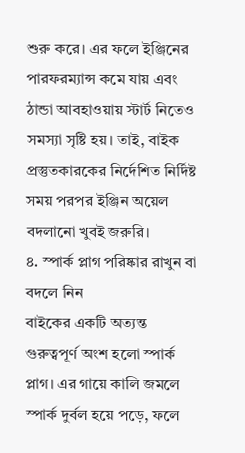শুরু করে। এর ফলে ইঞ্জিনের পারফরম্যান্স কমে যায় এবং ঠান্ডা আবহাওয়ায় স্টার্ট নিতেও সমস্যা সৃষ্টি হয়। তাই, বাইক প্রস্তুতকারকের নির্দেশিত নির্দিষ্ট সময় পরপর ইঞ্জিন অয়েল বদলানো খুবই জরুরি।
৪. স্পার্ক প্লাগ পরিষ্কার রাখুন বা বদলে নিন
বাইকের একটি অত্যন্ত গুরুত্বপূর্ণ অংশ হলো স্পার্ক প্লাগ। এর গায়ে কালি জমলে স্পার্ক দুর্বল হয়ে পড়ে, ফলে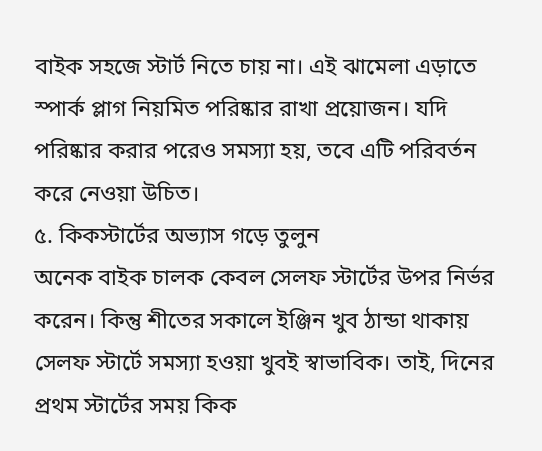বাইক সহজে স্টার্ট নিতে চায় না। এই ঝামেলা এড়াতে স্পার্ক প্লাগ নিয়মিত পরিষ্কার রাখা প্রয়োজন। যদি পরিষ্কার করার পরেও সমস্যা হয়, তবে এটি পরিবর্তন করে নেওয়া উচিত।
৫. কিকস্টার্টের অভ্যাস গড়ে তুলুন
অনেক বাইক চালক কেবল সেলফ স্টার্টের উপর নির্ভর করেন। কিন্তু শীতের সকালে ইঞ্জিন খুব ঠান্ডা থাকায় সেলফ স্টার্টে সমস্যা হওয়া খুবই স্বাভাবিক। তাই, দিনের প্রথম স্টার্টের সময় কিক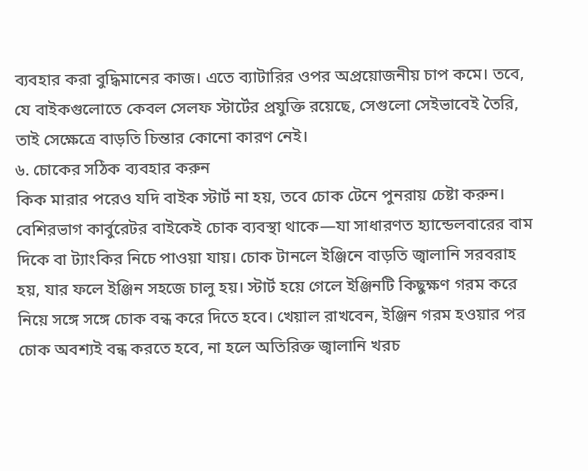ব্যবহার করা বুদ্ধিমানের কাজ। এতে ব্যাটারির ওপর অপ্রয়োজনীয় চাপ কমে। তবে, যে বাইকগুলোতে কেবল সেলফ স্টার্টের প্রযুক্তি রয়েছে, সেগুলো সেইভাবেই তৈরি, তাই সেক্ষেত্রে বাড়তি চিন্তার কোনো কারণ নেই।
৬. চোকের সঠিক ব্যবহার করুন
কিক মারার পরেও যদি বাইক স্টার্ট না হয়, তবে চোক টেনে পুনরায় চেষ্টা করুন। বেশিরভাগ কার্বুরেটর বাইকেই চোক ব্যবস্থা থাকে—যা সাধারণত হ্যান্ডেলবারের বাম দিকে বা ট্যাংকির নিচে পাওয়া যায়। চোক টানলে ইঞ্জিনে বাড়তি জ্বালানি সরবরাহ হয়, যার ফলে ইঞ্জিন সহজে চালু হয়। স্টার্ট হয়ে গেলে ইঞ্জিনটি কিছুক্ষণ গরম করে নিয়ে সঙ্গে সঙ্গে চোক বন্ধ করে দিতে হবে। খেয়াল রাখবেন, ইঞ্জিন গরম হওয়ার পর চোক অবশ্যই বন্ধ করতে হবে, না হলে অতিরিক্ত জ্বালানি খরচ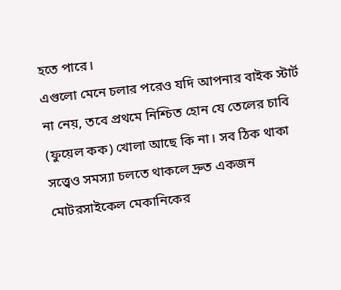হতে পারে।
এগুলো মেনে চলার পরেও যদি আপনার বাইক স্টার্ট না নেয়, তবে প্রথমে নিশ্চিত হোন যে তেলের চাবি (ফুয়েল কক) খোলা আছে কি না। সব ঠিক থাকা সত্ত্বেও সমস্যা চলতে থাকলে দ্রুত একজন মোটরসাইকেল মেকানিকের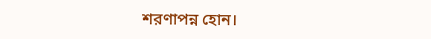শরণাপন্ন হোন।